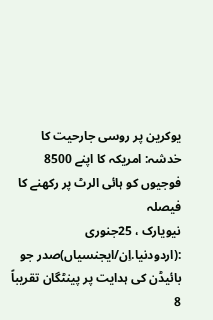یوکرین پر روسی جارحیت کا خدشہ: امریکہ کا اپنے 8500 فوجیوں کو ہائی الرٹ پر رکھنے کا فیصلہ
نیویارک ، 25جنوری :(اردودنیا.اِن/ایجنسیاں)صدر جو بائیڈن کی ہدایت پر پینٹگان تقریباً 8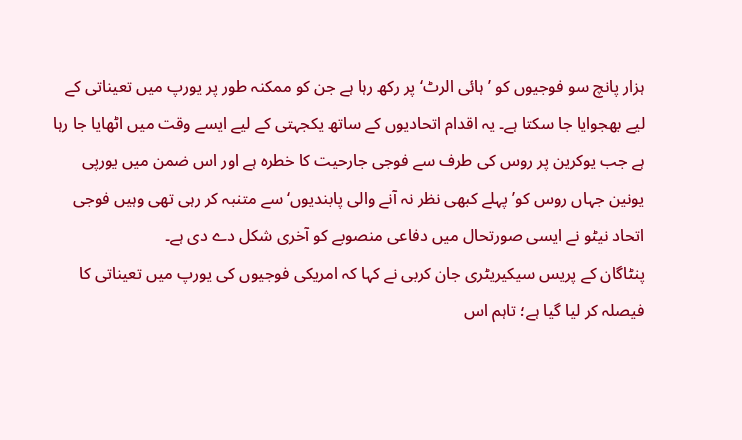ہزار پانچ سو فوجیوں کو ’ ہائی الرٹ‘ پر رکھ رہا ہے جن کو ممکنہ طور پر یورپ میں تعیناتی کے لیے بھجوایا جا سکتا ہے۔ یہ اقدام اتحادیوں کے ساتھ یکجہتی کے لیے ایسے وقت میں اٹھایا جا رہا ہے جب یوکرین پر روس کی طرف سے فوجی جارحیت کا خطرہ ہے اور اس ضمن میں یورپی یونین جہاں روس کو’ پہلے کبھی نظر نہ آنے والی پابندیوں‘ سے متنبہ کر رہی تھی وہیں فوجی اتحاد نیٹو نے ایسی صورتحال میں دفاعی منصوبے کو آخری شکل دے دی ہے۔
پنٹاگان کے پریس سیکیریٹری جان کربی نے کہا کہ امریکی فوجیوں کی یورپ میں تعیناتی کا فیصلہ کر لیا گیا ہے؛ تاہم اس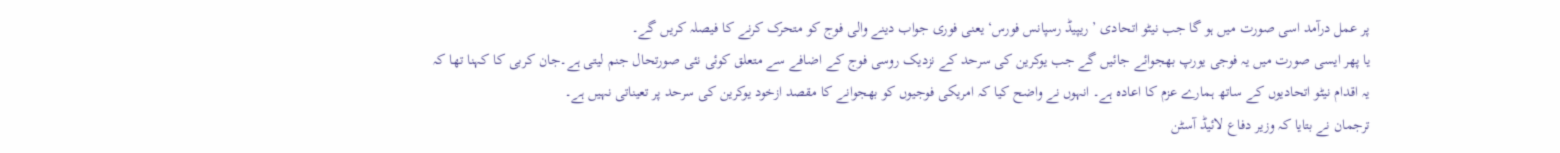پر عمل درآمد اسی صورت میں ہو گا جب نیٹو اتحادی ’ ریپیڈ رسپانس فورس‘ یعنی فوری جواب دینے والی فوج کو متحرک کرنے کا فیصلہ کریں گے۔
یا پھر ایسی صورت میں یہ فوجی یورپ بھجوائے جائیں گے جب یوکرین کی سرحد کے نزدیک روسی فوج کے اضافے سے متعلق کوئی نئی صورتحال جنم لیتی ہے۔جان کربی کا کہنا تھا کہ یہ اقدام نیٹو اتحادیوں کے ساتھ ہمارے عزم کا اعادہ ہے۔ انہوں نے واضح کیا کہ امریکی فوجیوں کو بھجوانے کا مقصد ازخود یوکرین کی سرحد پر تعیناتی نہیں ہے۔
ترجمان نے بتایا کہ وزیر دفاع لائیڈ آسٹن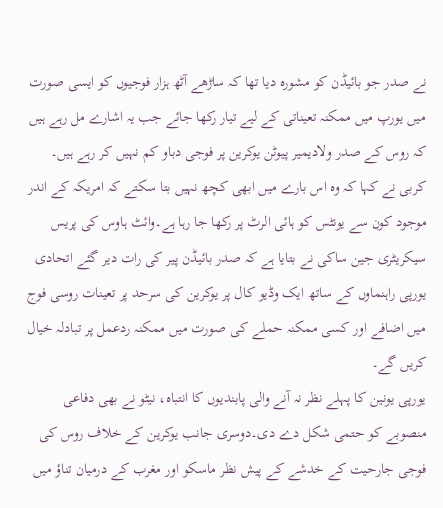نے صدر جو بائیڈن کو مشورہ دیا تھا کہ ساڑھے آٹھ ہزار فوجیوں کو ایسی صورت میں یورپ میں ممکنہ تعیناتی کے لیے تیار رکھا جائے جب یہ اشارے مل رہے ہیں کہ روس کے صدر ولادیمیر پیوٹن یوکرین پر فوجی دباو کم نہیں کر رہے ہیں۔
کربی نے کہا کہ وہ اس بارے میں ابھی کچھ نہیں بتا سکتے کہ امریکہ کے اندر موجود کون سے یونٹس کو ہائی الرٹ پر رکھا جا رہا ہے۔وائٹ ہاوس کی پریس سیکریٹری جین ساکی نے بتایا ہے کہ صدر بائیڈن پیر کی رات دیر گئے اتحادی یورپی راہنماوں کے ساتھ ایک وڈیو کال پر یوکرین کی سرحد پر تعینات روسی فوج میں اضافے اور کسی ممکنہ حملے کی صورت میں ممکنہ ردعمل پر تبادلہ خیال کریں گے۔
یورپی یونین کا پہلے نظر نہ آنے والی پابندیوں کا انتباہ، نیٹو نے بھی دفاعی منصوبے کو حتمی شکل دے دی۔دوسری جانب یوکرین کے خلاف روس کی فوجی جارحیت کے خدشے کے پیش نظر ماسکو اور مغرب کے درمیان تناؤ میں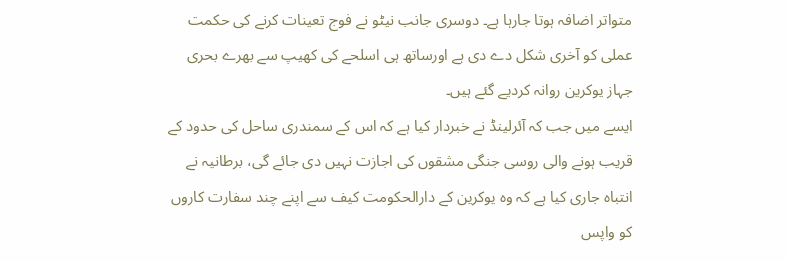متواتر اضافہ ہوتا جارہا ہے۔ دوسری جانب نیٹو نے فوج تعینات کرنے کی حکمت عملی کو آخری شکل دے دی ہے اورساتھ ہی اسلحے کی کھیپ سے بھرے بحری جہاز یوکرین روانہ کردیے گئے ہیں۔
ایسے میں جب کہ آئرلینڈ نے خبردار کیا ہے کہ اس کے سمندری ساحل کی حدود کے قریب ہونے والی روسی جنگی مشقوں کی اجازت نہیں دی جائے گی، برطانیہ نے انتباہ جاری کیا ہے کہ وہ یوکرین کے دارالحکومت کیف سے اپنے چند سفارت کاروں کو واپس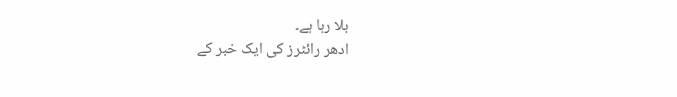بلا رہا ہے۔
ادھر رائٹرز کی ایک خبر کے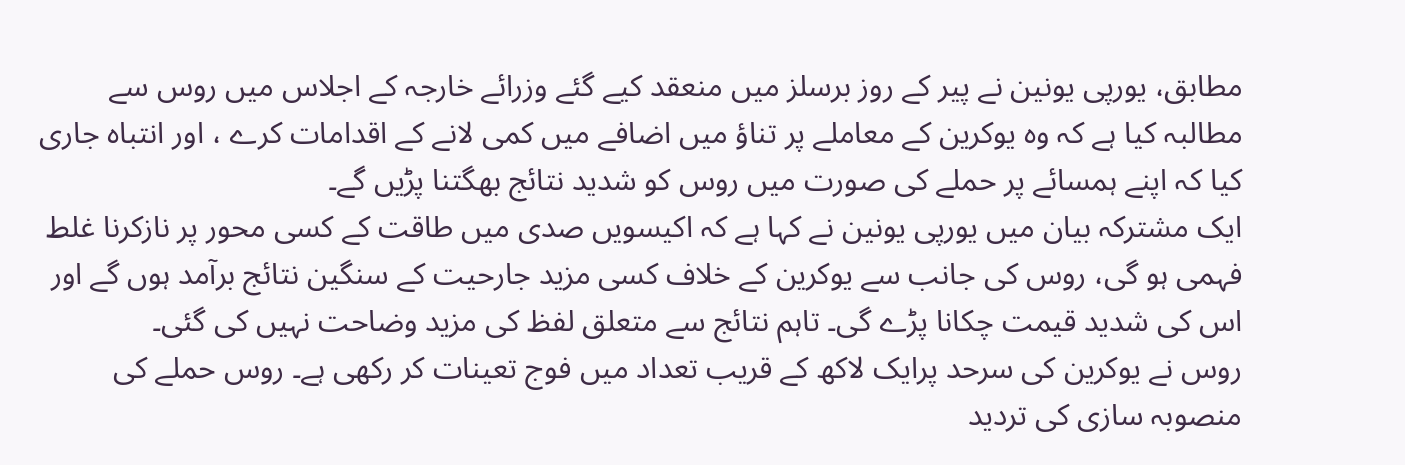مطابق، یورپی یونین نے پیر کے روز برسلز میں منعقد کیے گئے وزرائے خارجہ کے اجلاس میں روس سے مطالبہ کیا ہے کہ وہ یوکرین کے معاملے پر تناؤ میں اضافے میں کمی لانے کے اقدامات کرے ، اور انتباہ جاری کیا کہ اپنے ہمسائے پر حملے کی صورت میں روس کو شدید نتائج بھگتنا پڑیں گے۔
ایک مشترکہ بیان میں یورپی یونین نے کہا ہے کہ اکیسویں صدی میں طاقت کے کسی محور پر نازکرنا غلط فہمی ہو گی، روس کی جانب سے یوکرین کے خلاف کسی مزید جارحیت کے سنگین نتائج برآمد ہوں گے اور اس کی شدید قیمت چکانا پڑے گی۔ تاہم نتائج سے متعلق لفظ کی مزید وضاحت نہیں کی گئی۔
روس نے یوکرین کی سرحد پرایک لاکھ کے قریب تعداد میں فوج تعینات کر رکھی ہے۔ روس حملے کی منصوبہ سازی کی تردید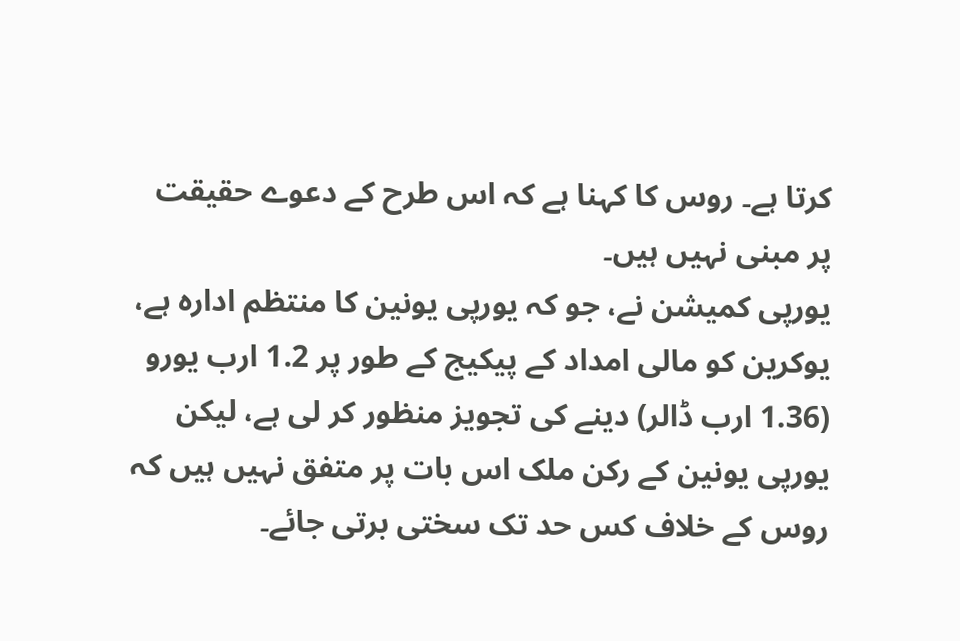کرتا ہے۔ روس کا کہنا ہے کہ اس طرح کے دعوے حقیقت پر مبنی نہیں ہیں۔
یورپی کمیشن نے، جو کہ یورپی یونین کا منتظم ادارہ ہے، یوکرین کو مالی امداد کے پیکیج کے طور پر 1.2 ارب یورو (1.36 ارب ڈالر) دینے کی تجویز منظور کر لی ہے، لیکن یورپی یونین کے رکن ملک اس بات پر متفق نہیں ہیں کہ روس کے خلاف کس حد تک سختی برتی جائے۔